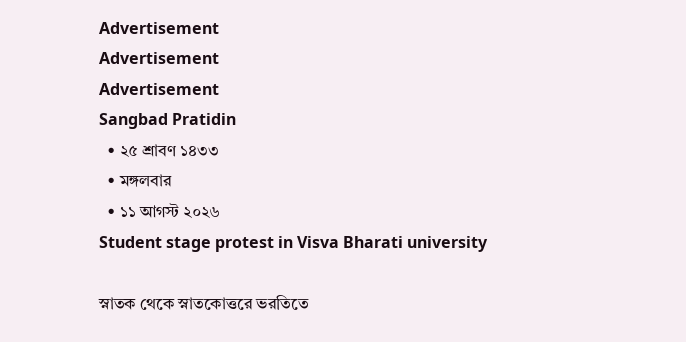Advertisement
Advertisement
Advertisement
Sangbad Pratidin
  • ২৫ শ্রাবণ ১৪৩৩
  • মঙ্গলবার
  • ১১ আগস্ট ২০২৬
Student stage protest in Visva Bharati university

স্নাতক থেকে স্নাতকোত্তরে ভরতিতে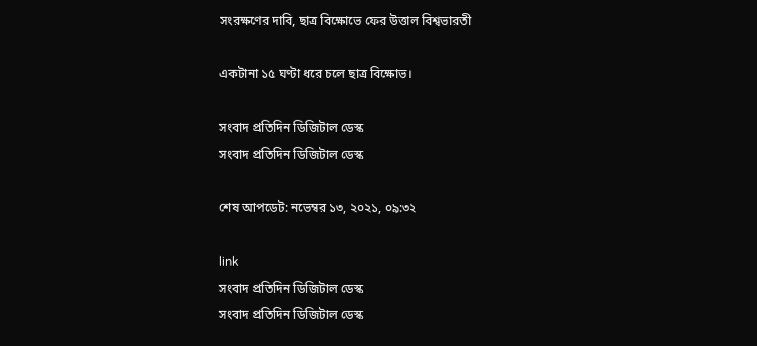সংরক্ষণের দাবি, ছাত্র বিক্ষোভে ফের উত্তাল বিশ্বভারতী

একটানা ১৫ ঘণ্টা ধরে চলে ছাত্র বিক্ষোভ।

সংবাদ প্রতিদিন ডিজিটাল ডেস্ক
সংবাদ প্রতিদিন ডিজিটাল ডেস্ক

শেষ আপডেট: নভেম্বর ১৩, ২০২১, ০৯:৩২

link
সংবাদ প্রতিদিন ডিজিটাল ডেস্ক
সংবাদ প্রতিদিন ডিজিটাল ডেস্ক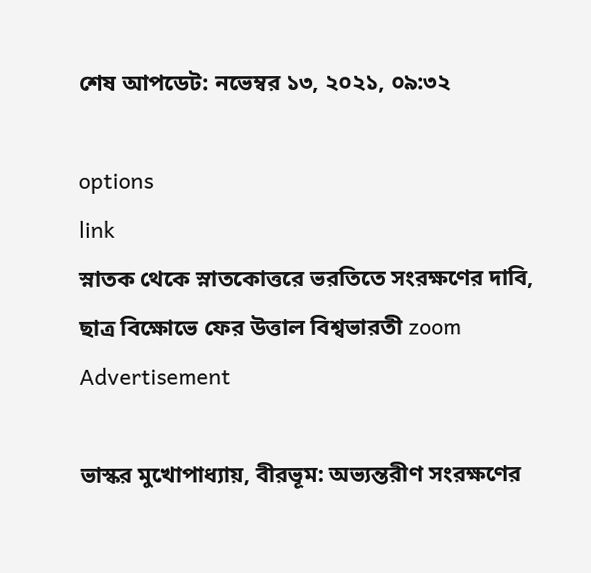শেষ আপডেট: নভেম্বর ১৩, ২০২১, ০৯:৩২

options
link
স্নাতক থেকে স্নাতকোত্তরে ভরতিতে সংরক্ষণের দাবি, ছাত্র বিক্ষোভে ফের উত্তাল বিশ্বভারতী zoom
Advertisement

ভাস্কর মুখোপাধ্যায়, বীরভূম: অভ্যন্তরীণ সংরক্ষণের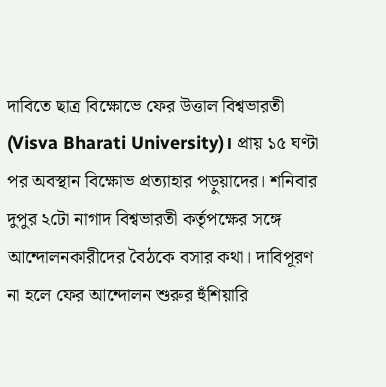দাবিতে ছাত্র বিক্ষোভে ফের উত্তাল বিশ্বভারতী (Visva Bharati University)। প্রায় ১৫ ঘণ্টা পর অবস্থান বিক্ষোভ প্রত্যাহার পড়ুয়াদের। শনিবার দুপুর ২টো নাগাদ বিশ্বভারতী কর্তৃপক্ষের সঙ্গে আন্দোলনকারীদের বৈঠকে বসার কথা। দাবিপূরণ না হলে ফের আন্দোলন শুরুর হুঁশিয়ারি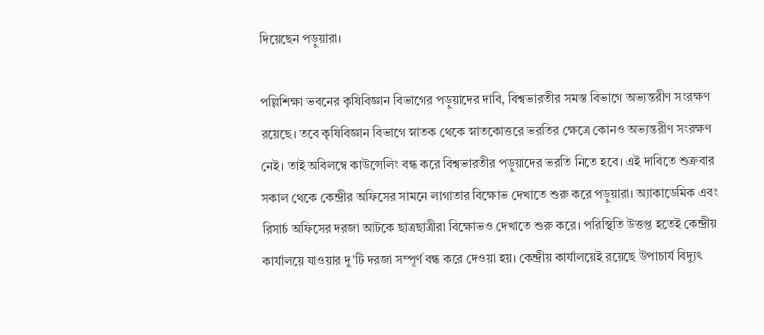দিয়েছেন পড়ুয়ারা।

পল্লিশিক্ষা ভবনের কৃষিবিজ্ঞান বিভাগের পড়ুয়াদের দাবি, বিশ্বভারতীর সমস্ত বিভাগে অভ্যন্তরীণ সংরক্ষণ রয়েছে। তবে কৃষিবিজ্ঞান বিভাগে স্নাতক থেকে স্নাতকোত্তরে ভরতির ক্ষেত্রে কোনও অভ্যন্তরীণ সংরক্ষণ নেই। তাই অবিলম্বে কাউন্সেলিং বন্ধ করে বিশ্বভারতীর পড়ুয়াদের ভরতি নিতে হবে। এই দাবিতে শুক্রবার সকাল থেকে কেন্দ্রীর অফিসের সামনে লাগাতার বিক্ষোভ দেখাতে শুরু করে পড়ুয়ারা। অ্যাকাডেমিক এবং রিসার্চ অফিসের দরজা আটকে ছাত্রছাত্রীরা বিক্ষোভও দেখাতে শুরু করে। পরিস্থিতি উত্তপ্ত হতেই কেন্দ্রীয় কার্যালয়ে যাওয়ার দু’টি দরজা সম্পূর্ণ বন্ধ করে দেওয়া হয়। কেন্দ্রীয় কার্যালয়েই রয়েছে উপাচার্য বিদ্যুৎ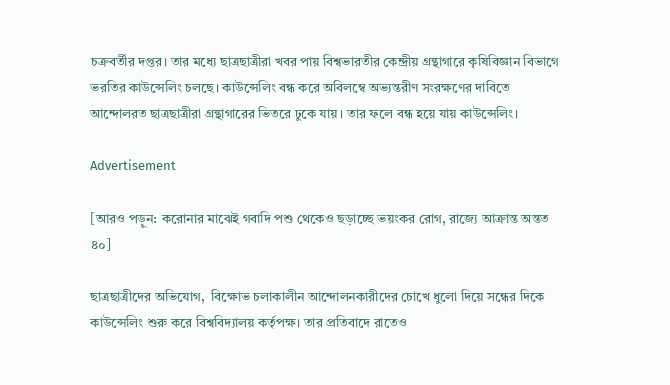চক্রবর্তীর দপ্তর। তার মধ্যে ছাত্রছাত্রীরা খবর পায় বিশ্বভারতীর কেন্দ্রীয় গ্রন্থাগারে কৃষিবিজ্ঞান বিভাগে ভরতির কাউন্সেলিং চলছে। কাউন্সেলিং বন্ধ করে অবিলম্বে অভ্যন্তরীণ সংরক্ষণের দাবিতে আন্দোলরত ছাত্রছাত্রীরা গ্রন্থাগারের ভিতরে ঢুকে যায়। তার ফলে বন্ধ হয়ে যায় কাউন্সেলিং।

Advertisement

[আরও পড়ুন: করোনার মাঝেই গবাদি পশু থেকেও ছড়াচ্ছে ভয়ংকর রোগ, রাজ্যে আক্রান্ত অন্তত ৪০]

ছাত্রছাত্রীদের অভিযোগ,  বিক্ষোভ চলাকালীন আন্দোলনকারীদের চোখে ধুলো দিয়ে সন্ধের দিকে কাউন্সেলিং শুরু করে বিশ্ববিদ্যালয় কর্তৃপক্ষ। তার প্রতিবাদে রাতেও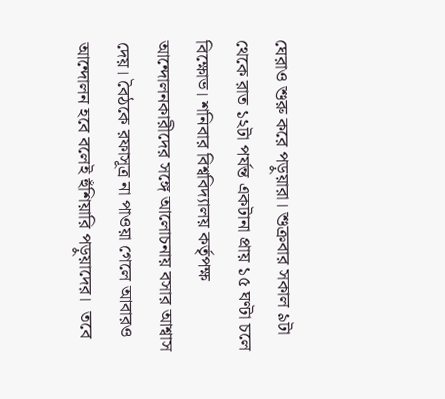ঘেরাও শুরু করে পড়ুয়ারা। শুক্রবার সকাল ৯টা থেকে রাত ১২টা পর্যন্ত একটানা প্রায় ১৫ ঘণ্টা চলে বিক্ষোভ। শনিবার বিশ্ববিদ্যালয় কর্তৃপক্ষ আন্দোলনকারীদের সঙ্গে আলোচনায় বসার আশ্বাস দেয়। বৈঠকে রফাসূত্র না পাওয়া গেলে আবারও আন্দোলন হবে বলেই হুঁশিয়ারি পড়ুয়াদের।  তবে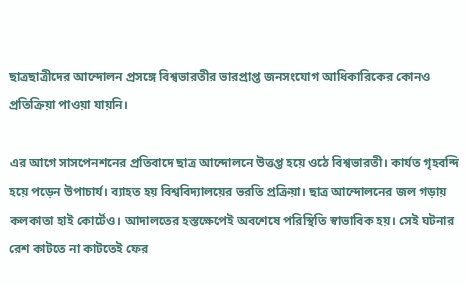ছাত্রছাত্রীদের আন্দোলন প্রসঙ্গে বিশ্বভারতীর ভারপ্রাপ্ত জনসংযোগ আধিকারিকের কোনও প্রতিক্রিয়া পাওয়া যায়নি।

এর আগে সাসপেনশনের প্রতিবাদে ছাত্র আন্দোলনে উত্তপ্ত হয়ে ওঠে বিশ্বভারতী। কার্যত গৃহবন্দি হয়ে পড়েন উপাচার্য। ব্যাহত হয় বিশ্ববিদ্যালয়ের ভরতি প্রক্রিয়া। ছাত্র আন্দোলনের জল গড়ায় কলকাতা হাই কোর্টেও। আদালতের হস্তক্ষেপেই অবশেষে পরিস্থিতি স্বাভাবিক হয়। সেই ঘটনার রেশ কাটতে না কাটতেই ফের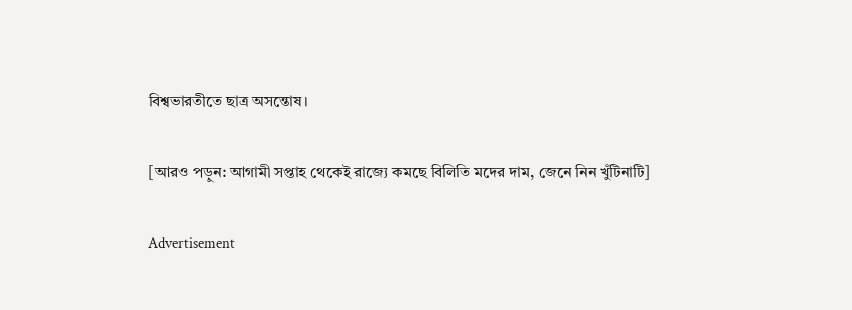বিশ্বভারতীতে ছাত্র অসন্তোষ।

[আরও পড়ুন: আগামী সপ্তাহ থেকেই রাজ্যে কমছে বিলিতি মদের দাম, জেনে নিন খুঁটিনাটি]

Advertisement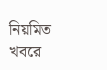নিয়মিত খবরে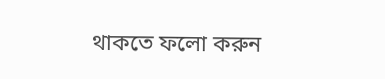থাকতে ফলো করুন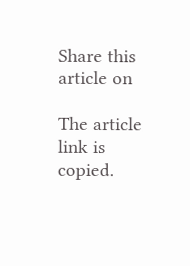Share this article on

The article link is copied.